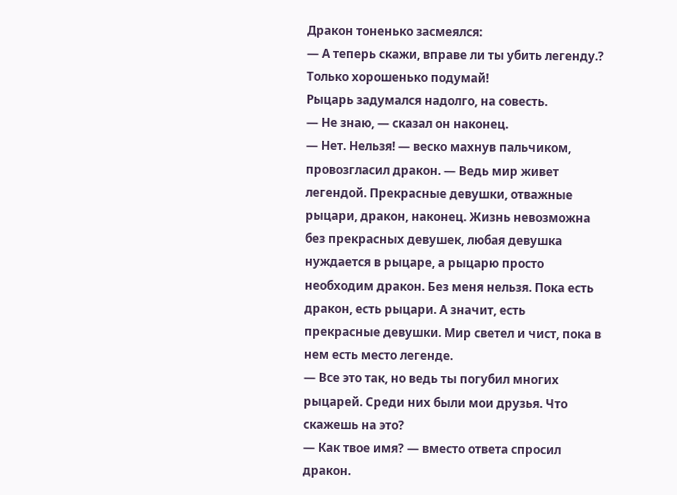Дракон тоненько засмеялся:
— А теперь скажи, вправе ли ты убить легенду.? Только хорошенько подумай!
Рыцарь задумался надолго, на совесть.
— Не знаю, — сказал он наконец.
— Нет. Нельзя! — веско махнув пальчиком, провозгласил дракон. — Ведь мир живет легендой. Прекрасные девушки, отважные рыцари, дракон, наконец. Жизнь невозможна без прекрасных девушек, любая девушка нуждается в рыцаре, а рыцарю просто необходим дракон. Без меня нельзя. Пока есть дракон, есть рыцари. А значит, есть прекрасные девушки. Мир светел и чист, пока в нем есть место легенде.
— Все это так, но ведь ты погубил многих рыцарей. Среди них были мои друзья. Что скажешь на это?
— Как твое имя? — вместо ответа спросил дракон.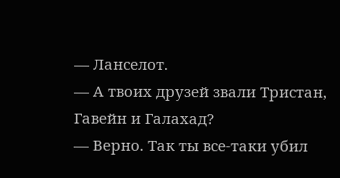— Ланселот.
— А твоих друзей звали Тристан, Гавейн и Галахад?
— Верно. Так ты все-таки убил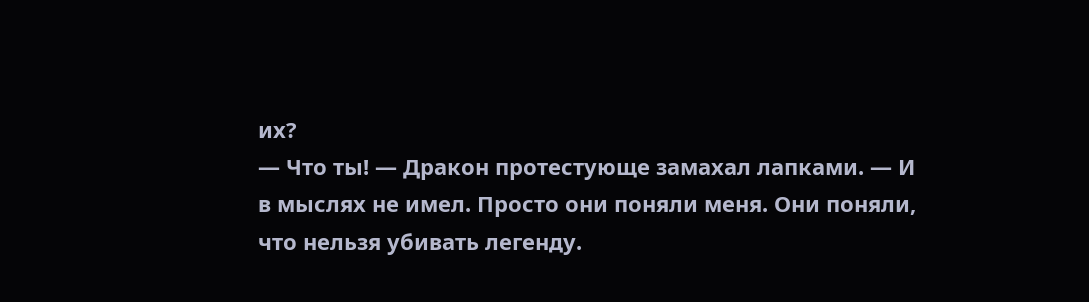их?
— Что ты! — Дракон протестующе замахал лапками. — И в мыслях не имел. Просто они поняли меня. Они поняли, что нельзя убивать легенду.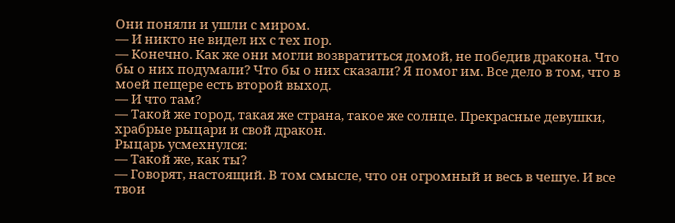Они поняли и ушли с миром.
— И никто не видел их с тех пор.
— Конечно. Как же они могли возвратиться домой, не победив дракона. Что бы о них подумали? Что бы о них сказали? Я помог им. Все дело в том, что в моей пещере есть второй выход.
— И что там?
— Такой же город, такая же страна, такое же солнце. Прекрасные девушки, храбрые рыцари и свой дракон.
Рыцарь усмехнулся:
— Такой же, как ты?
— Говорят, настоящий. В том смысле, что он огромный и весь в чешуе. И все твои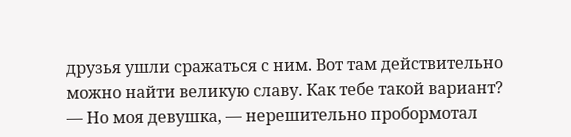друзья ушли сражаться с ним. Вот там действительно можно найти великую славу. Как тебе такой вариант?
— Но моя девушка, — нерешительно пробормотал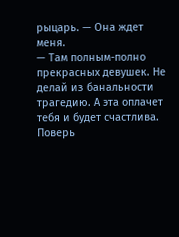рыцарь. — Она ждет меня.
— Там полным-полно прекрасных девушек. Не делай из банальности трагедию. А эта оплачет тебя и будет счастлива. Поверь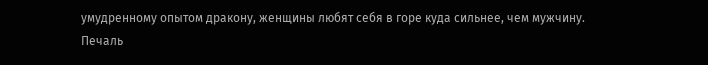умудренному опытом дракону, женщины любят себя в горе куда сильнее, чем мужчину. Печаль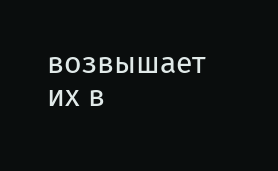возвышает их в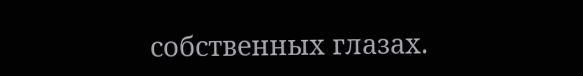собственных глазах.